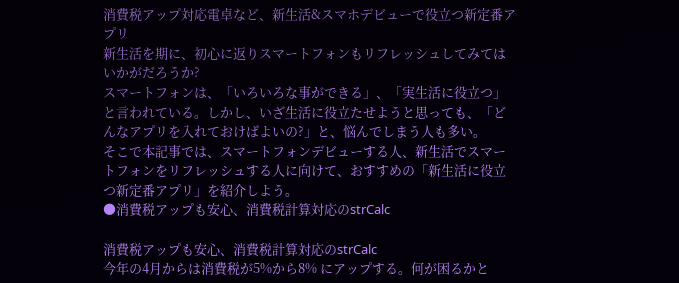消費税アップ対応電卓など、新生活&スマホデビューで役立つ新定番アプリ
新生活を期に、初心に返りスマートフォンもリフレッシュしてみてはいかがだろうか?
スマートフォンは、「いろいろな事ができる」、「実生活に役立つ」と言われている。しかし、いざ生活に役立たせようと思っても、「どんなアプリを入れておけばよいの?」と、悩んでしまう人も多い。
そこで本記事では、スマートフォンデビューする人、新生活でスマートフォンをリフレッシュする人に向けて、おすすめの「新生活に役立つ新定番アプリ」を紹介しよう。
●消費税アップも安心、消費税計算対応のstrCalc

消費税アップも安心、消費税計算対応のstrCalc
今年の4月からは消費税が5%から8% にアップする。何が困るかと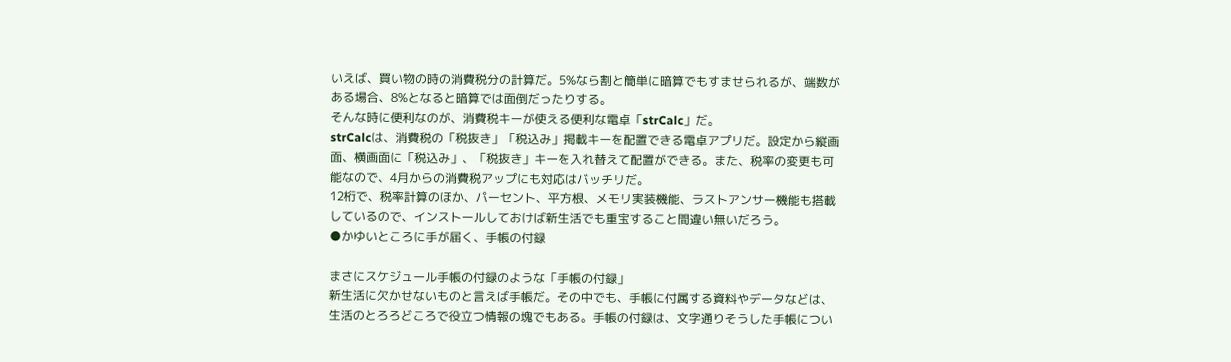いえば、買い物の時の消費税分の計算だ。5%なら割と簡単に暗算でもすませられるが、端数がある場合、8%となると暗算では面倒だったりする。
そんな時に便利なのが、消費税キーが使える便利な電卓「strCalc」だ。
strCalcは、消費税の「税抜き」「税込み」掲載キーを配置できる電卓アプリだ。設定から縦画面、横画面に「税込み」、「税抜き」キーを入れ替えて配置ができる。また、税率の変更も可能なので、4月からの消費税アップにも対応はバッチリだ。
12桁で、税率計算のほか、パーセント、平方根、メモリ実装機能、ラストアンサー機能も搭載しているので、インストールしておけば新生活でも重宝すること間違い無いだろう。
●かゆいところに手が届く、手帳の付録

まさにスケジュール手帳の付録のような「手帳の付録」
新生活に欠かせないものと言えば手帳だ。その中でも、手帳に付属する資料やデータなどは、生活のとろろどころで役立つ情報の塊でもある。手帳の付録は、文字通りそうした手帳につい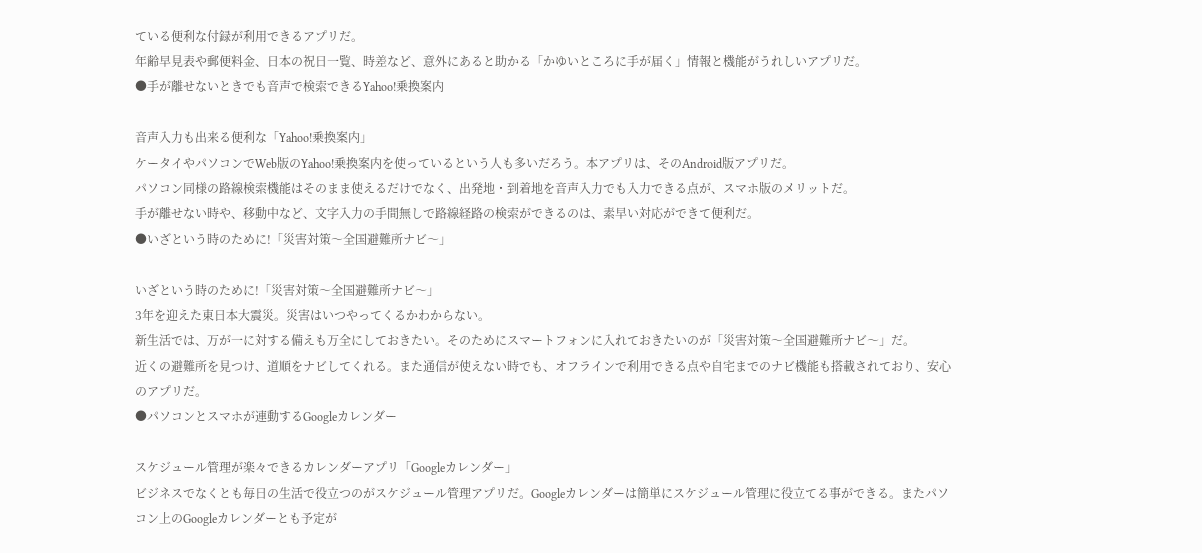ている便利な付録が利用できるアプリだ。
年齢早見表や郵便料金、日本の祝日一覧、時差など、意外にあると助かる「かゆいところに手が届く」情報と機能がうれしいアプリだ。
●手が離せないときでも音声で検索できるYahoo!乗換案内

音声入力も出来る便利な「Yahoo!乗換案内」
ケータイやパソコンでWeb版のYahoo!乗換案内を使っているという人も多いだろう。本アプリは、そのAndroid版アプリだ。
パソコン同様の路線検索機能はそのまま使えるだけでなく、出発地・到着地を音声入力でも入力できる点が、スマホ版のメリットだ。
手が離せない時や、移動中など、文字入力の手間無しで路線経路の検索ができるのは、素早い対応ができて便利だ。
●いざという時のために!「災害対策〜全国避難所ナビ〜」

いざという時のために!「災害対策〜全国避難所ナビ〜」
3年を迎えた東日本大震災。災害はいつやってくるかわからない。
新生活では、万が一に対する備えも万全にしておきたい。そのためにスマートフォンに入れておきたいのが「災害対策〜全国避難所ナビ〜」だ。
近くの避難所を見つけ、道順をナビしてくれる。また通信が使えない時でも、オフラインで利用できる点や自宅までのナビ機能も搭載されており、安心のアプリだ。
●パソコンとスマホが連動するGoogleカレンダー

スケジュール管理が楽々できるカレンダーアプリ「Googleカレンダー」
ビジネスでなくとも毎日の生活で役立つのがスケジュール管理アプリだ。Googleカレンダーは簡単にスケジュール管理に役立てる事ができる。またパソコン上のGoogleカレンダーとも予定が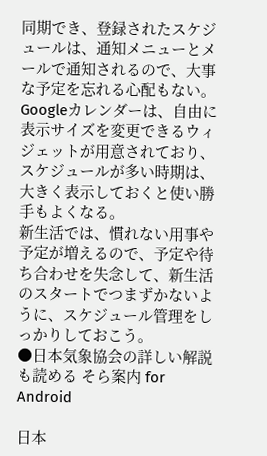同期でき、登録されたスケジュールは、通知メニューとメールで通知されるので、大事な予定を忘れる心配もない。
Googleカレンダーは、自由に表示サイズを変更できるウィジェットが用意されており、スケジュールが多い時期は、大きく表示しておくと使い勝手もよくなる。
新生活では、慣れない用事や予定が増えるので、予定や待ち合わせを失念して、新生活のスタートでつまずかないように、スケジュール管理をしっかりしておこう。
●日本気象協会の詳しい解説も読める そら案内 for Android

日本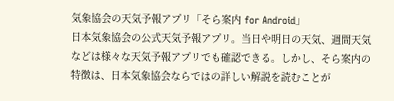気象協会の天気予報アプリ「そら案内 for Android」
日本気象協会の公式天気予報アプリ。当日や明日の天気、週間天気などは様々な天気予報アプリでも確認できる。しかし、そら案内の特徴は、日本気象協会ならではの詳しい解説を読むことが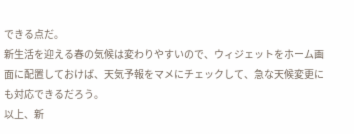できる点だ。
新生活を迎える春の気候は変わりやすいので、ウィジェットをホーム画面に配置しておけば、天気予報をマメにチェックして、急な天候変更にも対応できるだろう。
以上、新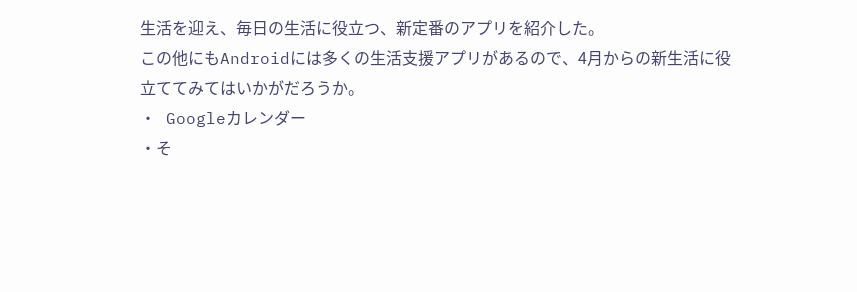生活を迎え、毎日の生活に役立つ、新定番のアプリを紹介した。
この他にもAndroidには多くの生活支援アプリがあるので、4月からの新生活に役立ててみてはいかがだろうか。
・ Googleカレンダー
・そ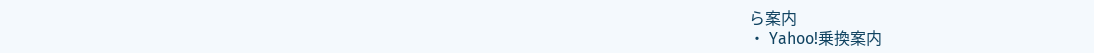ら案内
・ Yahoo!乗換案内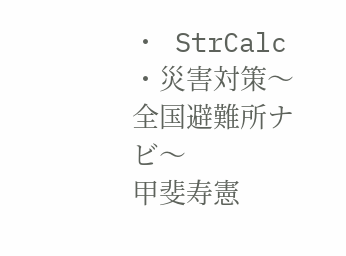・ StrCalc
・災害対策〜全国避難所ナビ〜
甲斐寿憲